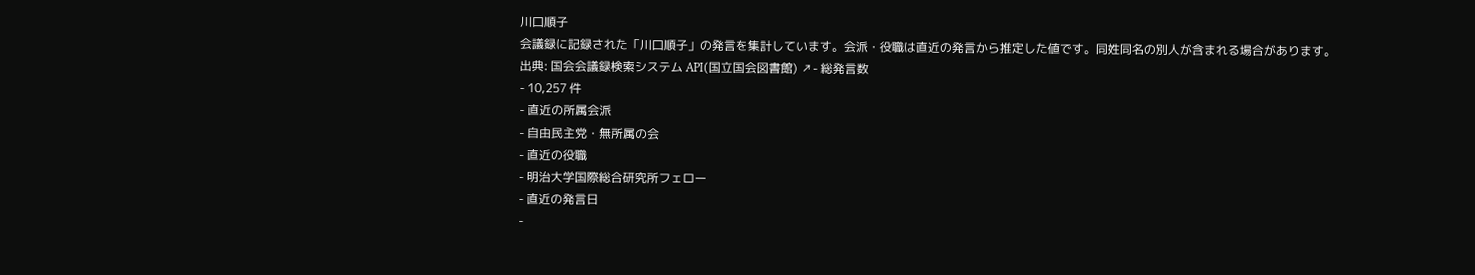川口順子
会議録に記録された「川口順子」の発言を集計しています。会派・役職は直近の発言から推定した値です。同姓同名の別人が含まれる場合があります。
出典: 国会会議録検索システム API(国立国会図書館) ↗- 総発言数
- 10,257 件
- 直近の所属会派
- 自由民主党・無所属の会
- 直近の役職
- 明治大学国際総合研究所フェロー
- 直近の発言日
-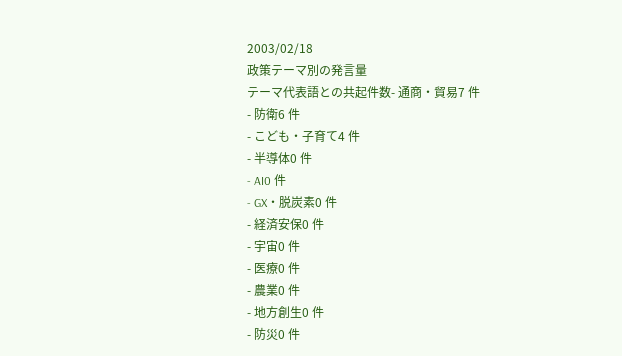2003/02/18
政策テーマ別の発言量
テーマ代表語との共起件数- 通商・貿易7 件
- 防衛6 件
- こども・子育て4 件
- 半導体0 件
- AI0 件
- GX・脱炭素0 件
- 経済安保0 件
- 宇宙0 件
- 医療0 件
- 農業0 件
- 地方創生0 件
- 防災0 件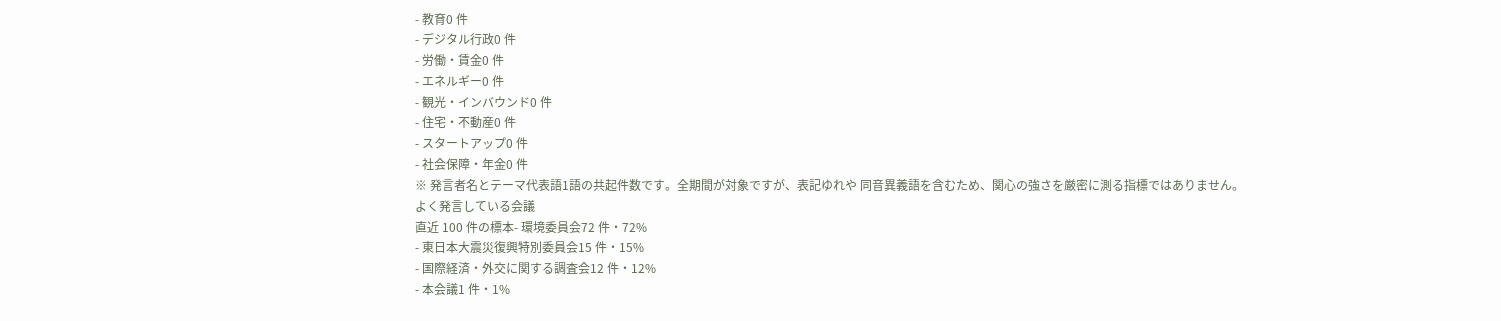- 教育0 件
- デジタル行政0 件
- 労働・賃金0 件
- エネルギー0 件
- 観光・インバウンド0 件
- 住宅・不動産0 件
- スタートアップ0 件
- 社会保障・年金0 件
※ 発言者名とテーマ代表語1語の共起件数です。全期間が対象ですが、表記ゆれや 同音異義語を含むため、関心の強さを厳密に測る指標ではありません。
よく発言している会議
直近 100 件の標本- 環境委員会72 件・72%
- 東日本大震災復興特別委員会15 件・15%
- 国際経済・外交に関する調査会12 件・12%
- 本会議1 件・1%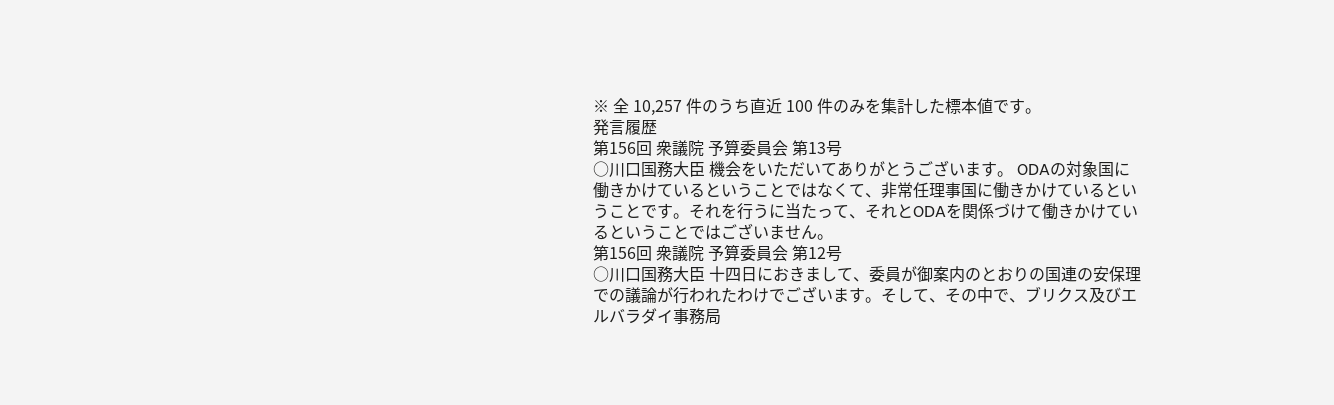※ 全 10,257 件のうち直近 100 件のみを集計した標本値です。
発言履歴
第156回 衆議院 予算委員会 第13号
○川口国務大臣 機会をいただいてありがとうございます。 ODAの対象国に働きかけているということではなくて、非常任理事国に働きかけているということです。それを行うに当たって、それとODAを関係づけて働きかけているということではございません。
第156回 衆議院 予算委員会 第12号
○川口国務大臣 十四日におきまして、委員が御案内のとおりの国連の安保理での議論が行われたわけでございます。そして、その中で、ブリクス及びエルバラダイ事務局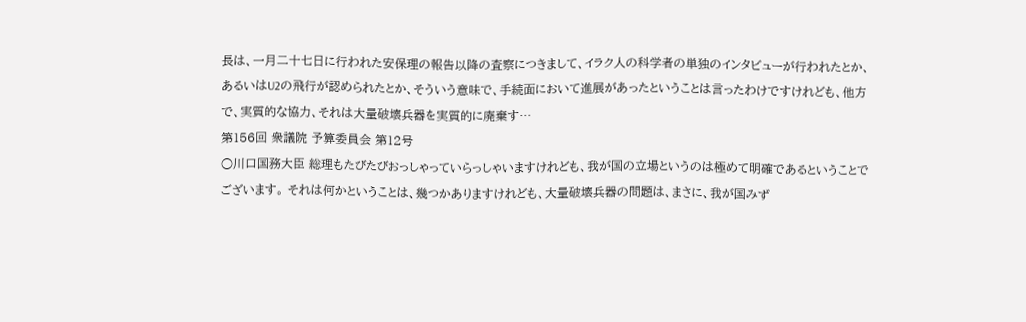長は、一月二十七日に行われた安保理の報告以降の査察につきまして、イラク人の科学者の単独のインタビューが行われたとか、あるいはU2の飛行が認められたとか、そういう意味で、手続面において進展があったということは言ったわけですけれども、他方で、実質的な協力、それは大量破壊兵器を実質的に廃棄す…
第156回 衆議院 予算委員会 第12号
○川口国務大臣 総理もたびたびおっしゃっていらっしゃいますけれども、我が国の立場というのは極めて明確であるということでございます。 それは何かということは、幾つかありますけれども、大量破壊兵器の問題は、まさに、我が国みず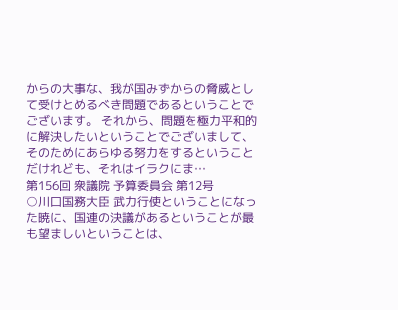からの大事な、我が国みずからの脅威として受けとめるべき問題であるということでございます。 それから、問題を極力平和的に解決したいということでございまして、そのためにあらゆる努力をするということだけれども、それはイラクにま…
第156回 衆議院 予算委員会 第12号
○川口国務大臣 武力行使ということになった暁に、国連の決議があるということが最も望ましいということは、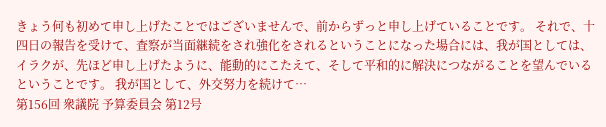きょう何も初めて申し上げたことではございませんで、前からずっと申し上げていることです。 それで、十四日の報告を受けて、査察が当面継続をされ強化をされるということになった場合には、我が国としては、イラクが、先ほど申し上げたように、能動的にこたえて、そして平和的に解決につながることを望んでいるということです。 我が国として、外交努力を続けて…
第156回 衆議院 予算委員会 第12号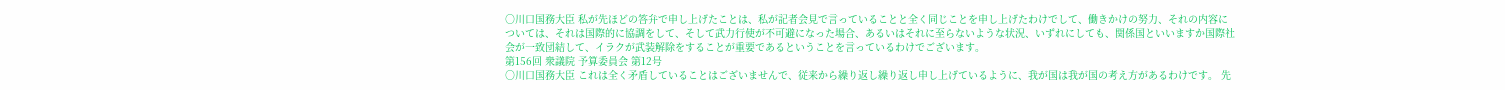○川口国務大臣 私が先ほどの答弁で申し上げたことは、私が記者会見で言っていることと全く同じことを申し上げたわけでして、働きかけの努力、それの内容については、それは国際的に協調をして、そして武力行使が不可避になった場合、あるいはそれに至らないような状況、いずれにしても、関係国といいますか国際社会が一致団結して、イラクが武装解除をすることが重要であるということを言っているわけでございます。
第156回 衆議院 予算委員会 第12号
○川口国務大臣 これは全く矛盾していることはございませんで、従来から繰り返し繰り返し申し上げているように、我が国は我が国の考え方があるわけです。 先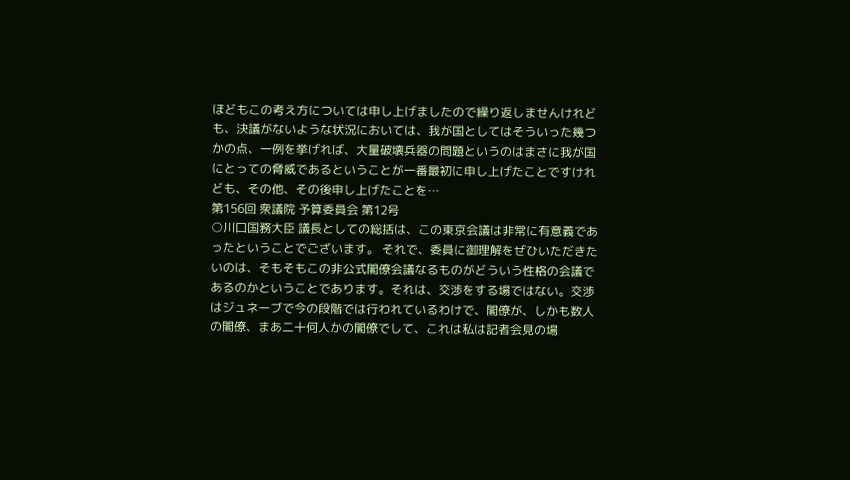ほどもこの考え方については申し上げましたので繰り返しませんけれども、決議がないような状況においては、我が国としてはそういった幾つかの点、一例を挙げれば、大量破壊兵器の問題というのはまさに我が国にとっての脅威であるということが一番最初に申し上げたことですけれども、その他、その後申し上げたことを…
第156回 衆議院 予算委員会 第12号
○川口国務大臣 議長としての総括は、この東京会議は非常に有意義であったということでございます。 それで、委員に御理解をぜひいただきたいのは、そもそもこの非公式閣僚会議なるものがどういう性格の会議であるのかということであります。それは、交渉をする場ではない。交渉はジュネーブで今の段階では行われているわけで、閣僚が、しかも数人の閣僚、まあ二十何人かの閣僚でして、これは私は記者会見の場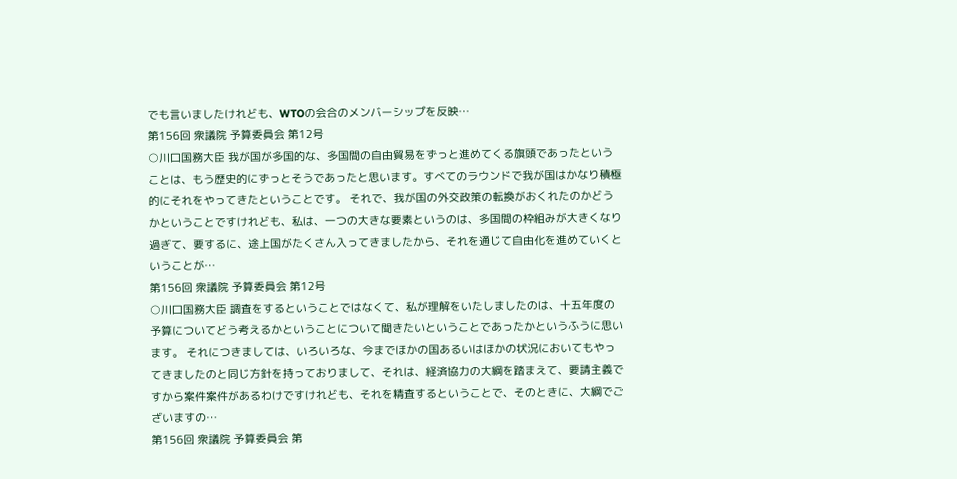でも言いましたけれども、WTOの会合のメンバーシップを反映…
第156回 衆議院 予算委員会 第12号
○川口国務大臣 我が国が多国的な、多国間の自由貿易をずっと進めてくる旗頭であったということは、もう歴史的にずっとそうであったと思います。すべてのラウンドで我が国はかなり積極的にそれをやってきたということです。 それで、我が国の外交政策の転換がおくれたのかどうかということですけれども、私は、一つの大きな要素というのは、多国間の枠組みが大きくなり過ぎて、要するに、途上国がたくさん入ってきましたから、それを通じて自由化を進めていくということが…
第156回 衆議院 予算委員会 第12号
○川口国務大臣 調査をするということではなくて、私が理解をいたしましたのは、十五年度の予算についてどう考えるかということについて聞きたいということであったかというふうに思います。 それにつきましては、いろいろな、今までほかの国あるいはほかの状況においてもやってきましたのと同じ方針を持っておりまして、それは、経済協力の大綱を踏まえて、要請主義ですから案件案件があるわけですけれども、それを精査するということで、そのときに、大綱でございますの…
第156回 衆議院 予算委員会 第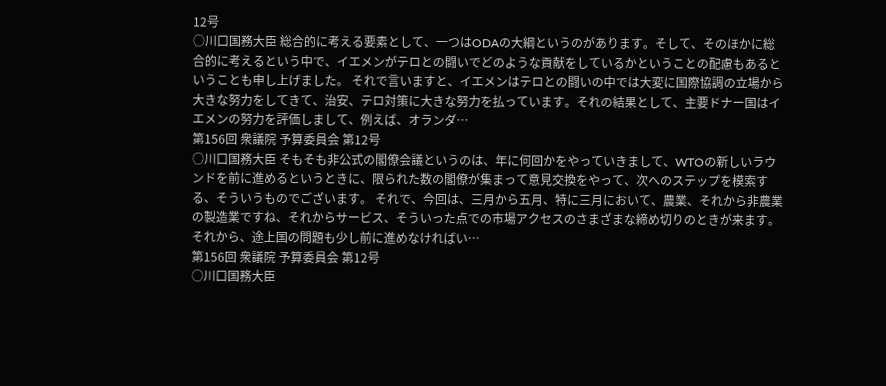12号
○川口国務大臣 総合的に考える要素として、一つはODAの大綱というのがあります。そして、そのほかに総合的に考えるという中で、イエメンがテロとの闘いでどのような貢献をしているかということの配慮もあるということも申し上げました。 それで言いますと、イエメンはテロとの闘いの中では大変に国際協調の立場から大きな努力をしてきて、治安、テロ対策に大きな努力を払っています。それの結果として、主要ドナー国はイエメンの努力を評価しまして、例えば、オランダ…
第156回 衆議院 予算委員会 第12号
○川口国務大臣 そもそも非公式の閣僚会議というのは、年に何回かをやっていきまして、WTOの新しいラウンドを前に進めるというときに、限られた数の閣僚が集まって意見交換をやって、次へのステップを模索する、そういうものでございます。 それで、今回は、三月から五月、特に三月において、農業、それから非農業の製造業ですね、それからサービス、そういった点での市場アクセスのさまざまな締め切りのときが来ます。それから、途上国の問題も少し前に進めなければい…
第156回 衆議院 予算委員会 第12号
○川口国務大臣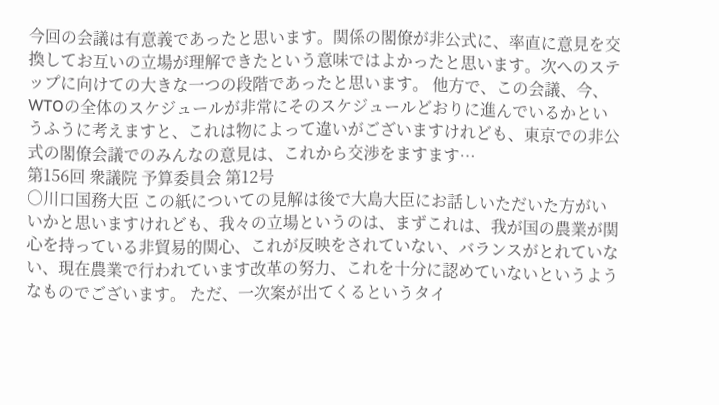今回の会議は有意義であったと思います。関係の閣僚が非公式に、率直に意見を交換してお互いの立場が理解できたという意味ではよかったと思います。次へのステップに向けての大きな一つの段階であったと思います。 他方で、この会議、今、WTOの全体のスケジュールが非常にそのスケジュールどおりに進んでいるかというふうに考えますと、これは物によって違いがございますけれども、東京での非公式の閣僚会議でのみんなの意見は、これから交渉をますます…
第156回 衆議院 予算委員会 第12号
○川口国務大臣 この紙についての見解は後で大島大臣にお話しいただいた方がいいかと思いますけれども、我々の立場というのは、まずこれは、我が国の農業が関心を持っている非貿易的関心、これが反映をされていない、バランスがとれていない、現在農業で行われています改革の努力、これを十分に認めていないというようなものでございます。 ただ、一次案が出てくるというタイ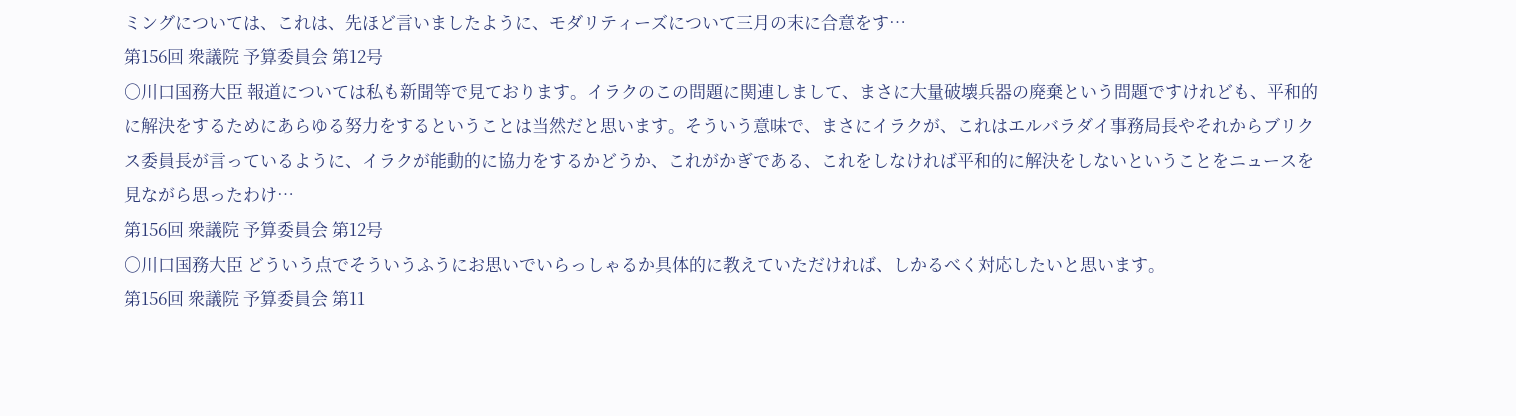ミングについては、これは、先ほど言いましたように、モダリティーズについて三月の末に合意をす…
第156回 衆議院 予算委員会 第12号
○川口国務大臣 報道については私も新聞等で見ております。イラクのこの問題に関連しまして、まさに大量破壊兵器の廃棄という問題ですけれども、平和的に解決をするためにあらゆる努力をするということは当然だと思います。そういう意味で、まさにイラクが、これはエルバラダイ事務局長やそれからブリクス委員長が言っているように、イラクが能動的に協力をするかどうか、これがかぎである、これをしなければ平和的に解決をしないということをニュースを見ながら思ったわけ…
第156回 衆議院 予算委員会 第12号
○川口国務大臣 どういう点でそういうふうにお思いでいらっしゃるか具体的に教えていただければ、しかるべく対応したいと思います。
第156回 衆議院 予算委員会 第11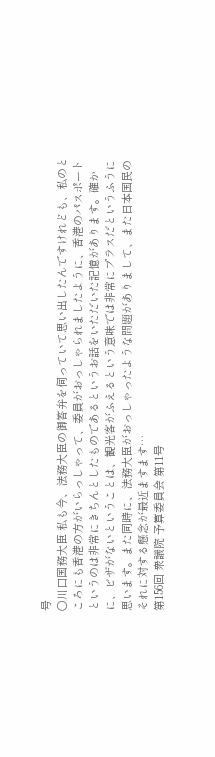号
○川口国務大臣 私も今、法務大臣の御答弁を伺っていて思い出したんですけれども、私のところにも香港の方がいらっしゃって、委員がおっしゃられましたように、香港のパスポートというのは非常にきちんとしたものであるというお話をいただいた記憶があります。確かに、ビザがないということは、観光客がふえるという意味では非常にプラスだというふうに思います。また同時に、法務大臣がおっしゃったような問題がありまして、また日本国民のそれに対する懸念が最近ますます…
第156回 衆議院 予算委員会 第11号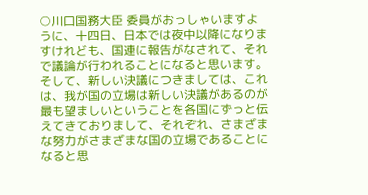○川口国務大臣 委員がおっしゃいますように、十四日、日本では夜中以降になりますけれども、国連に報告がなされて、それで議論が行われることになると思います。 そして、新しい決議につきましては、これは、我が国の立場は新しい決議があるのが最も望ましいということを各国にずっと伝えてきておりまして、それぞれ、さまざまな努力がさまざまな国の立場であることになると思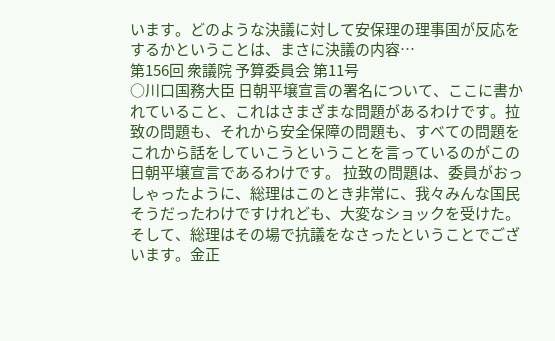います。どのような決議に対して安保理の理事国が反応をするかということは、まさに決議の内容…
第156回 衆議院 予算委員会 第11号
○川口国務大臣 日朝平壌宣言の署名について、ここに書かれていること、これはさまざまな問題があるわけです。拉致の問題も、それから安全保障の問題も、すべての問題をこれから話をしていこうということを言っているのがこの日朝平壌宣言であるわけです。 拉致の問題は、委員がおっしゃったように、総理はこのとき非常に、我々みんな国民そうだったわけですけれども、大変なショックを受けた。そして、総理はその場で抗議をなさったということでございます。金正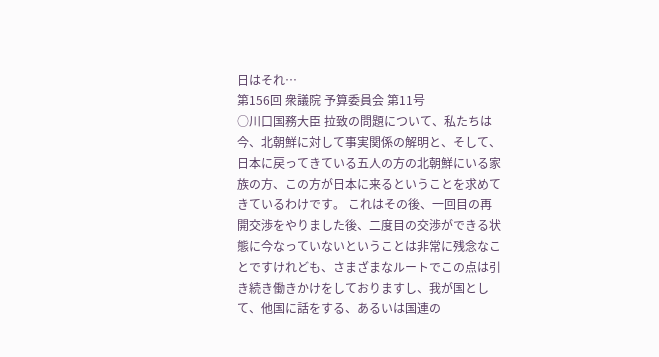日はそれ…
第156回 衆議院 予算委員会 第11号
○川口国務大臣 拉致の問題について、私たちは今、北朝鮮に対して事実関係の解明と、そして、日本に戻ってきている五人の方の北朝鮮にいる家族の方、この方が日本に来るということを求めてきているわけです。 これはその後、一回目の再開交渉をやりました後、二度目の交渉ができる状態に今なっていないということは非常に残念なことですけれども、さまざまなルートでこの点は引き続き働きかけをしておりますし、我が国として、他国に話をする、あるいは国連の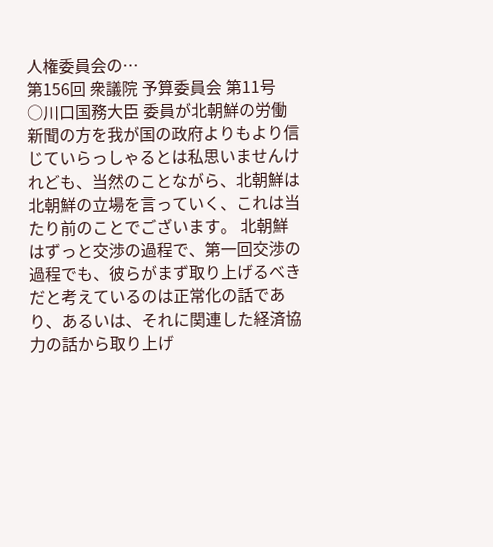人権委員会の…
第156回 衆議院 予算委員会 第11号
○川口国務大臣 委員が北朝鮮の労働新聞の方を我が国の政府よりもより信じていらっしゃるとは私思いませんけれども、当然のことながら、北朝鮮は北朝鮮の立場を言っていく、これは当たり前のことでございます。 北朝鮮はずっと交渉の過程で、第一回交渉の過程でも、彼らがまず取り上げるべきだと考えているのは正常化の話であり、あるいは、それに関連した経済協力の話から取り上げ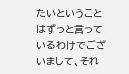たいということはずっと言っているわけでございまして、それ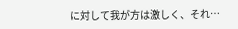に対して我が方は激しく、それ…